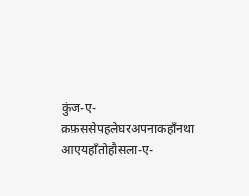कुंज-ए-क़फ़ससेपहलेघरअपनाकहाँनथा
आएयहाँतोहौसला-ए-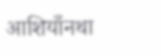आशियाँनथा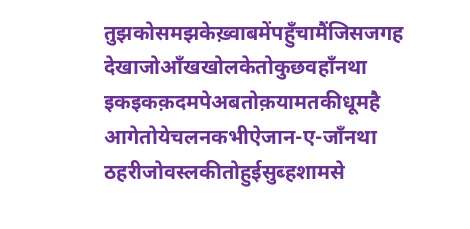तुझकोसमझकेख़्वाबमेंपहुँचामैंजिसजगह
देखाजोआँखखोलकेतोकुछवहाँनथा
इकइकक़दमपेअबतोक़यामतकीधूमहै
आगेतोयेचलनकभीऐजान-ए-जाँनथा
ठहरीजोवस्लकीतोहुईसुब्हशामसे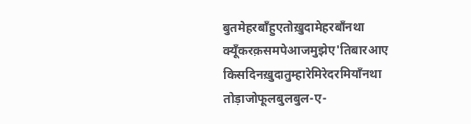बुतमेहरबाँहुएतोख़ुदामेहरबाँनथा
क्यूँकरक़समपेआजमुझेए'तिबारआए
किसदिनख़ुदातुम्हारेमिरेदरमियाँनथा
तोड़ाजोफूलबुलबुल-ए-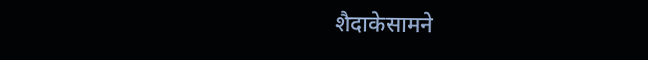शैदाकेसामने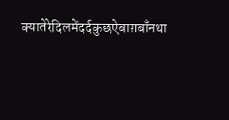क्यातेरेदिलमेंदर्दकुछऐबाग़बाँनथा